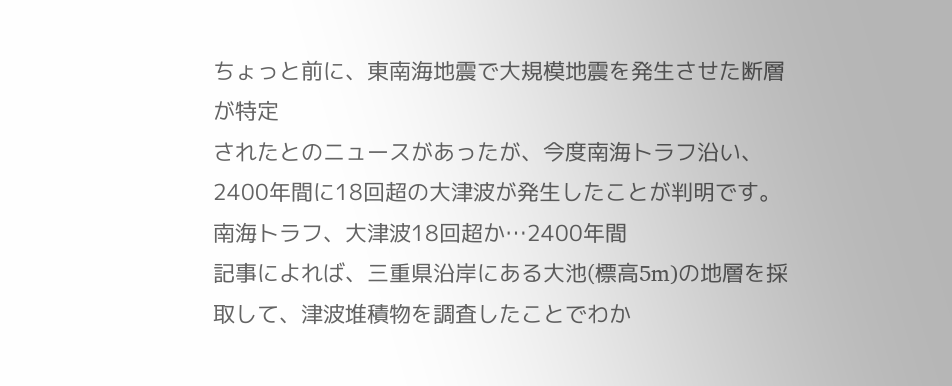ちょっと前に、東南海地震で大規模地震を発生させた断層が特定
されたとのニュースがあったが、今度南海トラフ沿い、2400年間に18回超の大津波が発生したことが判明です。
南海トラフ、大津波18回超か…2400年間
記事によれば、三重県沿岸にある大池(標高5m)の地層を採取して、津波堆積物を調査したことでわか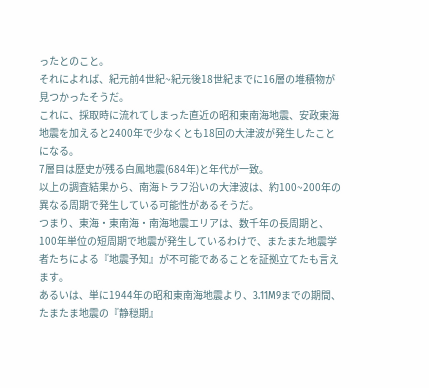ったとのこと。
それによれば、紀元前4世紀~紀元後18世紀までに16層の堆積物が見つかったそうだ。
これに、採取時に流れてしまった直近の昭和東南海地震、安政東海地震を加えると2400年で少なくとも18回の大津波が発生したことになる。
7層目は歴史が残る白鳳地震(684年)と年代が一致。
以上の調査結果から、南海トラフ沿いの大津波は、約100~200年の異なる周期で発生している可能性があるそうだ。
つまり、東海・東南海・南海地震エリアは、数千年の長周期と、100年単位の短周期で地震が発生しているわけで、またまた地震学者たちによる『地震予知』が不可能であることを証拠立てたも言えます。
あるいは、単に1944年の昭和東南海地震より、3.11M9までの期間、たまたま地震の『静穏期』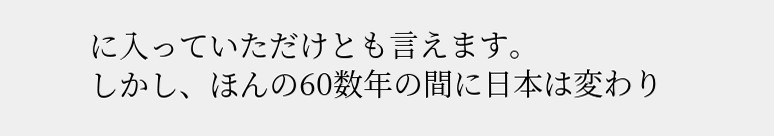に入っていただけとも言えます。
しかし、ほんの60数年の間に日本は変わり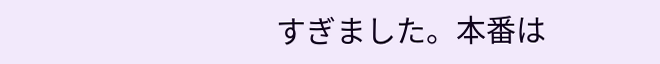すぎました。本番は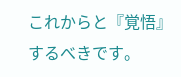これからと『覚悟』するべきです。